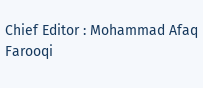Chief Editor : Mohammad Afaq Farooqi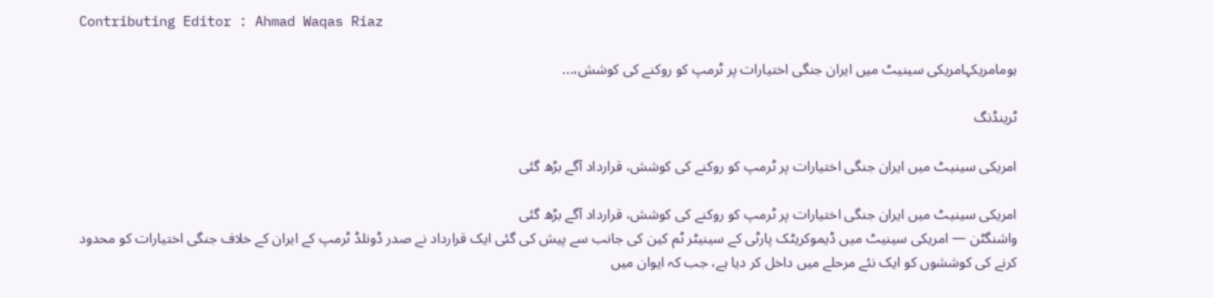Contributing Editor : Ahmad Waqas Riaz

ہومامریکہامریکی سینیٹ میں ایران جنگی اختیارات پر ٹرمپ کو روکنے کی کوشش،...

ٹرینڈنگ

امریکی سینیٹ میں ایران جنگی اختیارات پر ٹرمپ کو روکنے کی کوشش، قرارداد آگے بڑھ گئی

امریکی سینیٹ میں ایران جنگی اختیارات پر ٹرمپ کو روکنے کی کوشش، قرارداد آگے بڑھ گئی
واشنگٹن — امریکی سینیٹ میں ڈیموکریٹک پارٹی کے سینیٹر ٹم کین کی جانب سے پیش کی گئی ایک قرارداد نے صدر ڈونلڈ ٹرمپ کے ایران کے خلاف جنگی اختیارات کو محدود کرنے کی کوششوں کو ایک نئے مرحلے میں داخل کر دیا ہے، جب کہ ایوان میں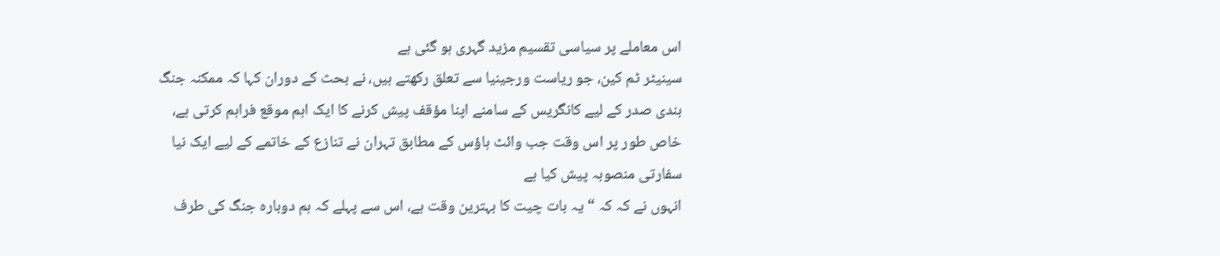اس معاملے پر سیاسی تقسیم مزید گہری ہو گئی ہے
سینیٹر ٹم کین، جو ریاست ورجینیا سے تعلق رکھتے ہیں، نے بحث کے دوران کہا کہ ممکنہ جنگ بندی صدر کے لیے کانگریس کے سامنے اپنا مؤقف پیش کرنے کا ایک اہم موقع فراہم کرتی ہے، خاص طور پر اس وقت جب وائٹ ہاؤس کے مطابق تہران نے تنازع کے خاتمے کے لیے ایک نیا سفارتی منصوبہ پیش کیا ہے
انہوں نے کہ کہ “یہ بات چیت کا بہترین وقت ہے، اس سے پہلے کہ ہم دوبارہ جنگ کی طرف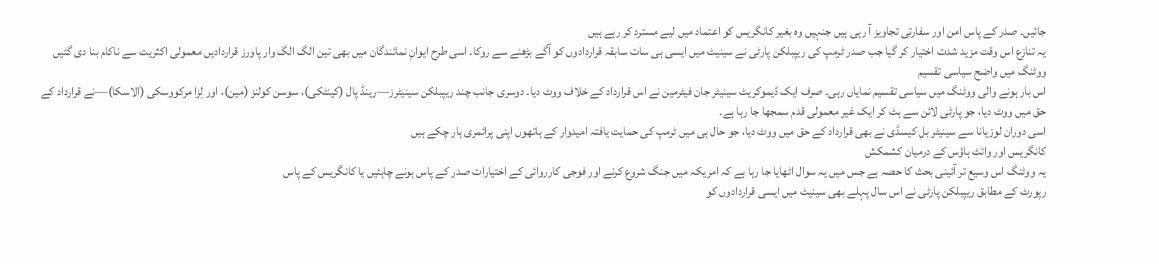جائیں۔ صدر کے پاس امن اور سفارتی تجاویز آ رہی ہیں جنہیں وہ بغیر کانگریس کو اعتماد میں لیے مسترد کر رہے ہیں
یہ تنازع اس وقت مزید شدت اختیار کر گیا جب صدر ٹرمپ کی ریپبلکن پارٹی نے سینیٹ میں ایسی ہی سات سابقہ قراردادوں کو آگے بڑھنے سے روکا۔ اسی طرح ایوانِ نمائندگان میں بھی تین الگ الگ وار پاورز قراردادیں معمولی اکثریت سے ناکام بنا دی گئیں
ووٹنگ میں واضح سیاسی تقسیم
اس بار ہونے والی ووٹنگ میں سیاسی تقسیم نمایاں رہی۔ صرف ایک ڈیموکریٹ سینیٹر جان فیٹرمین نے اس قرارداد کے خلاف ووٹ دیا۔ دوسری جانب چند ریپبلکن سینیٹرز—رینڈ پال (کینٹکی)، سوسن کولنز (مین)، اور لِزا مرکووسکی (الاسکا)—نے قرارداد کے حق میں ووٹ دیا، جو پارٹی لائن سے ہٹ کر ایک غیر معمولی قدم سمجھا جا رہا ہے۔
اسی دوران لوزیانا سے سینیٹر بل کیسڈی نے بھی قرارداد کے حق میں ووٹ دیا، جو حال ہی میں ٹرمپ کی حمایت یافتہ امیدوار کے ہاتھوں اپنی پرائمری ہار چکے ہیں
کانگریس اور وائٹ ہاؤس کے درمیان کشمکش
یہ ووٹنگ اس وسیع تر آئینی بحث کا حصہ ہے جس میں یہ سوال اٹھایا جا رہا ہے کہ امریکہ میں جنگ شروع کرنے اور فوجی کارروائی کے اختیارات صدر کے پاس ہونے چاہئیں یا کانگریس کے پاس
رپورٹ کے مطابق ریپبلکن پارٹی نے اس سال پہلے بھی سینیٹ میں ایسی قراردادوں کو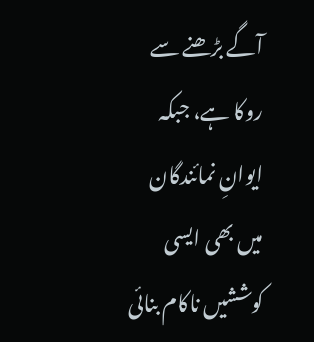آگے بڑھنے سے روکا ہے، جبکہ ایوانِ نمائندگان میں بھی ایسی کوششیں ناکام بنائی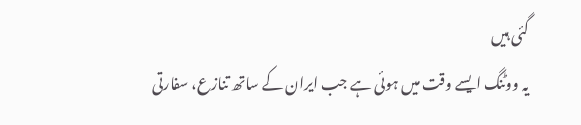گئی ہیں
یہ ووٹنگ ایسے وقت میں ہوئی ہے جب ایران کے ساتھ تنازع، سفارتی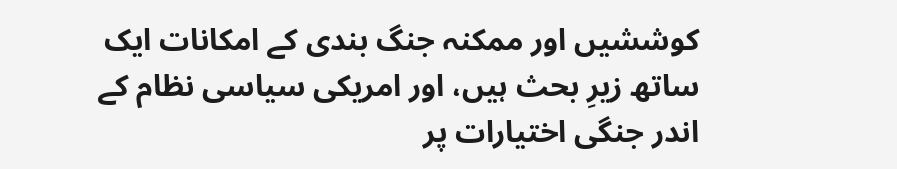کوششیں اور ممکنہ جنگ بندی کے امکانات ایک ساتھ زیرِ بحث ہیں، اور امریکی سیاسی نظام کے اندر جنگی اختیارات پر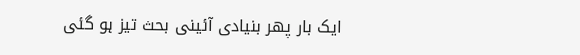ایک بار پھر بنیادی آئینی بحث تیز ہو گئی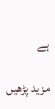ہے

مزید پڑھیں